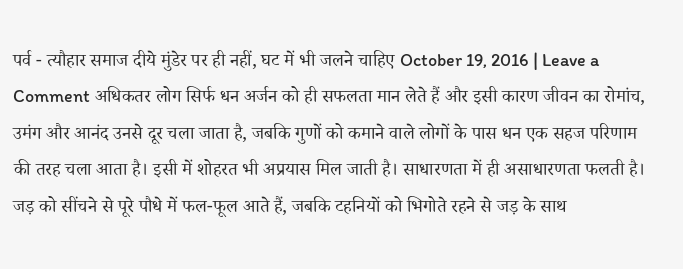पर्व - त्यौहार समाज दीये मुंडेर पर ही नहीं, घट में भी जलने चाहिए October 19, 2016 | Leave a Comment अधिकतर लोग सिर्फ धन अर्जन को ही सफलता मान लेते हैं और इसी कारण जीवन का रोमांच, उमंग और आनंद उनसे दूर चला जाता है, जबकि गुणों को कमाने वाले लोगों के पास धन एक सहज परिणाम की तरह चला आता है। इसी में शोहरत भी अप्रयास मिल जाती है। साधारणता में ही असाधारणता फलती है। जड़ को सींचने से पूरे पौधे में फल-फूल आते हैं, जबकि टहनियों को भिगोते रहने से जड़ के साथ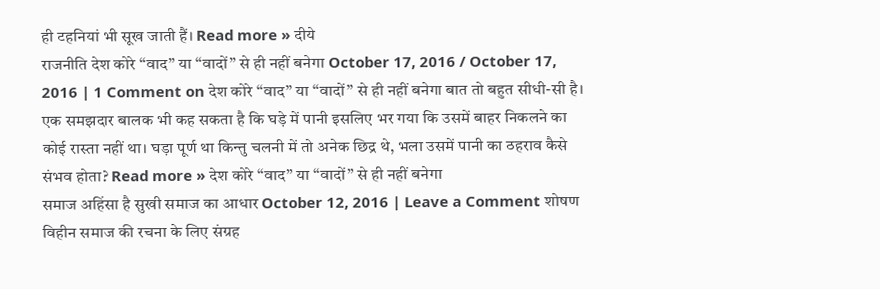ही टहनियां भी सूख जाती हैं। Read more » दीये
राजनीति देश कोरे ‘‘वाद’’ या ‘‘वादों’’ से ही नहीं बनेगा October 17, 2016 / October 17, 2016 | 1 Comment on देश कोरे ‘‘वाद’’ या ‘‘वादों’’ से ही नहीं बनेगा बात तो बहुत सीधी-सी है। एक समझदार बालक भी कह सकता है कि घड़े में पानी इसलिए भर गया कि उसमें बाहर निकलने का कोई रास्ता नहीं था। घड़ा पूर्ण था किन्तु चलनी में तो अनेक छिद्र थे, भला उसमें पानी का ठहराव कैसे संभव होता? Read more » देश कोरे ‘‘वाद’’ या ‘‘वादों’’ से ही नहीं बनेगा
समाज अहिंसा है सुखी समाज का आधार October 12, 2016 | Leave a Comment शोषण विहीन समाज की रचना के लिए संग्रह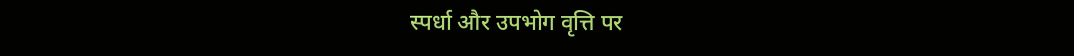स्पर्धा और उपभोग वृत्ति पर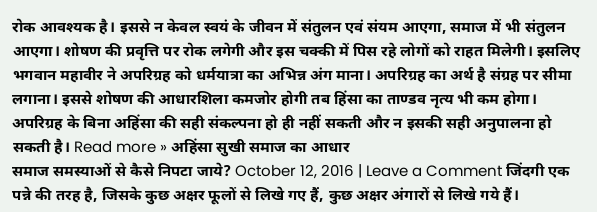रोक आवश्यक है। इससे न केवल स्वयं के जीवन में संतुलन एवं संयम आएगा, समाज में भी संतुलन आएगा। शोषण की प्रवृत्ति पर रोक लगेगी और इस चक्की में पिस रहे लोगों को राहत मिलेगी। इसलिए भगवान महावीर ने अपरिग्रह को धर्मयात्रा का अभिन्न अंग माना। अपरिग्रह का अर्थ है संग्रह पर सीमा लगाना। इससे शोषण की आधारशिला कमजोर होगी तब हिंसा का ताण्डव नृत्य भी कम होगा। अपरिग्रह के बिना अहिंसा की सही संकल्पना हो ही नहीं सकती और न इसकी सही अनुपालना हो सकती है। Read more » अहिंसा सुखी समाज का आधार
समाज समस्याओं से कैसे निपटा जाये? October 12, 2016 | Leave a Comment जिंदगी एक पन्ने की तरह है, जिसके कुछ अक्षर फूलों से लिखे गए हैं, कुछ अक्षर अंगारों से लिखे गये हैं।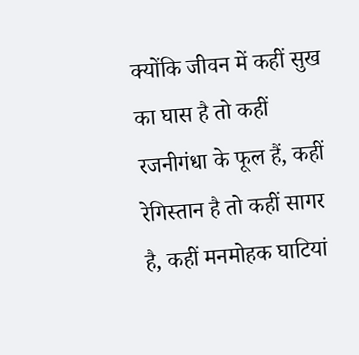क्योंकि जीवन में कहीं सुख का घास है तो कहीं रजनीगंधा के फूल हैं, कहीं रेगिस्तान है तो कहीं सागर है, कहीं मनमोहक घाटियां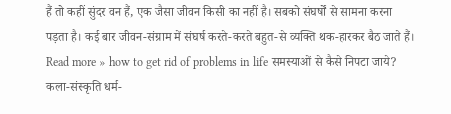हैं तो कहीं सुंदर वन हैं, एक जैसा जीवन किसी का नहीं है। सबको संघर्षों से सामना करना पड़ता है। कई बार जीवन-संग्राम में संघर्ष करते-करते बहुत-से व्यक्ति थक-हारकर बैठ जाते हैं। Read more » how to get rid of problems in life समस्याओं से कैसे निपटा जाये?
कला-संस्कृति धर्म-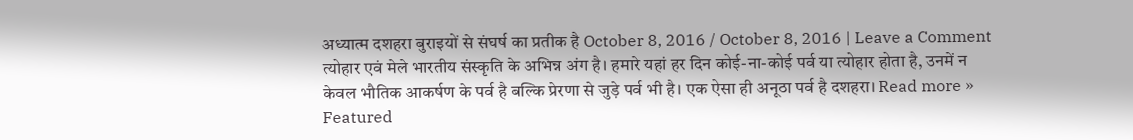अध्यात्म दशहरा बुराइयों से संघर्ष का प्रतीक है October 8, 2016 / October 8, 2016 | Leave a Comment त्योहार एवं मेले भारतीय संस्कृति के अभिन्न अंग है। हमारे यहां हर दिन कोई-ना-कोई पर्व या त्योहार होता है, उनमें न केवल भौतिक आकर्षण के पर्व है बल्कि प्रेरणा से जुड़े पर्व भी है। एक ऐसा ही अनूठा पर्व है दशहरा। Read more » Featured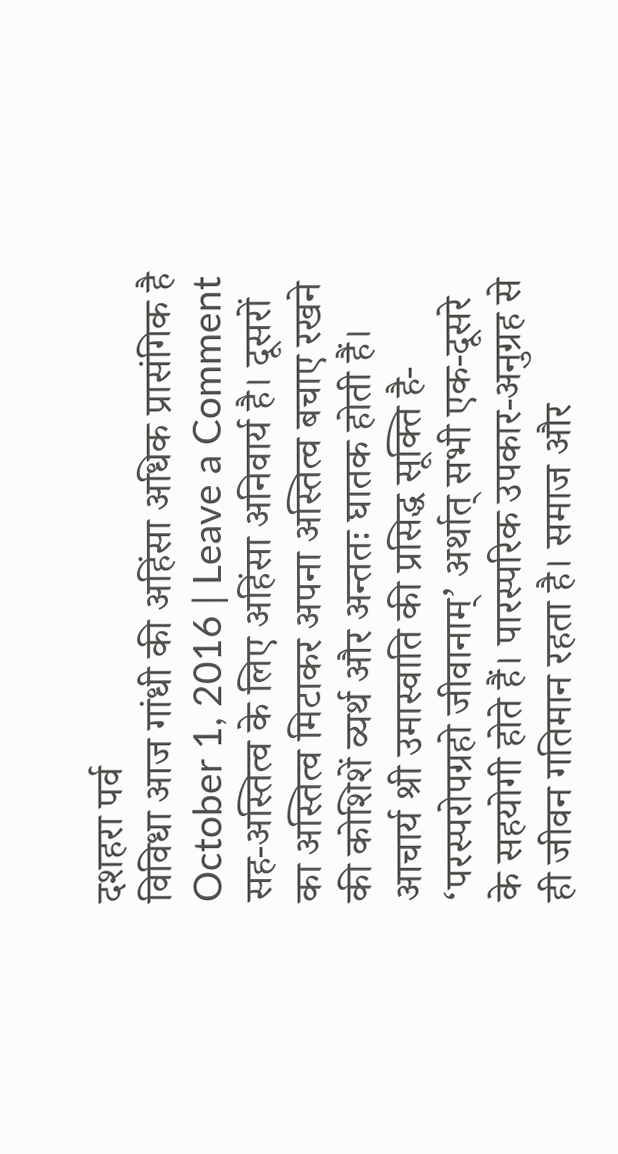दशहरा पर्व
विविधा आज गांधी की अहिंसा अधिक प्रासंगिक है October 1, 2016 | Leave a Comment सह-अस्तित्व के लिए अहिंसा अनिवार्य है। दूसरों का अस्तित्व मिटाकर अपना अस्तित्व बचाए रखने की कोशिशें व्यर्थ और अन्ततः घातक होती हैं। आचार्य श्री उमास्वाति की प्रसिद्ध सूक्ति है- ‘परस्परोपग्रहो जीवानाम्’ अर्थात् सभी एक-दूसरे के सहयोगी होते हैं। पारस्परिक उपकार-अनुग्रह से ही जीवन गतिमान रहता है। समाज और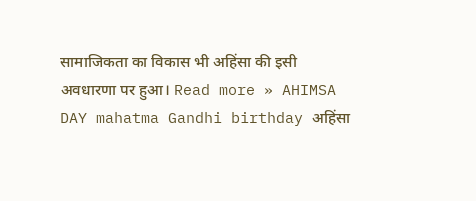सामाजिकता का विकास भी अहिंसा की इसी अवधारणा पर हुआ। Read more » AHIMSA DAY mahatma Gandhi birthday अहिंसा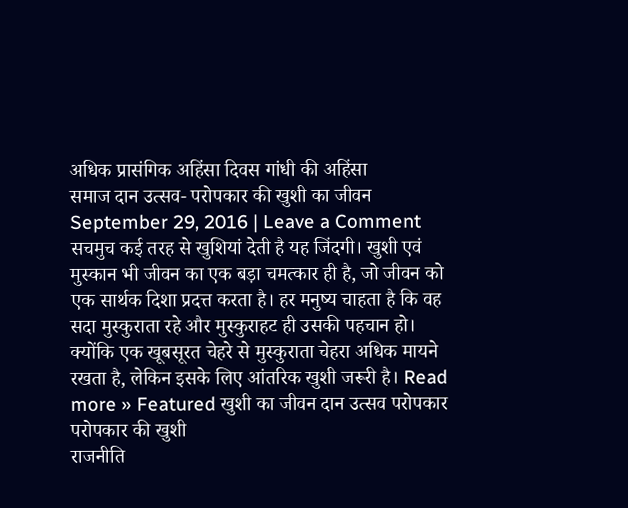अधिक प्रासंगिक अहिंसा दिवस गांधी की अहिंसा
समाज दान उत्सव- परोपकार की खुशी का जीवन September 29, 2016 | Leave a Comment सचमुच कई तरह से खुशियां देती है यह जिंदगी। खुशी एवं मुस्कान भी जीवन का एक बड़ा चमत्कार ही है, जो जीवन को एक सार्थक दिशा प्रदत्त करता है। हर मनुष्य चाहता है कि वह सदा मुस्कुराता रहे और मुस्कुराहट ही उसकी पहचान हो। क्योंकि एक खूबसूरत चेहरे से मुस्कुराता चेहरा अधिक मायने रखता है, लेकिन इसके लिए आंतरिक खुशी जरूरी है। Read more » Featured खुशी का जीवन दान उत्सव परोपकार परोपकार की खुशी
राजनीति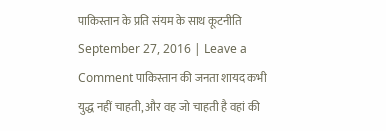पाकिस्तान के प्रति संयम के साथ कूटनीति September 27, 2016 | Leave a Comment पाकिस्तान की जनता शायद कभी युद्ध नहीं चाहती, और वह जो चाहती है वहां की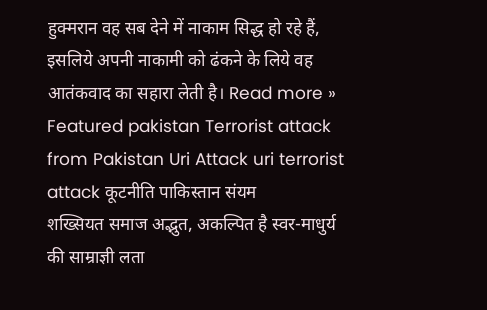हुक्मरान वह सब देने में नाकाम सिद्ध हो रहे हैं, इसलिये अपनी नाकामी को ढंकने के लिये वह आतंकवाद का सहारा लेती है। Read more » Featured pakistan Terrorist attack from Pakistan Uri Attack uri terrorist attack कूटनीति पाकिस्तान संयम
शख्सियत समाज अद्भुत, अकल्पित है स्वर-माधुर्य की साम्राज्ञी लता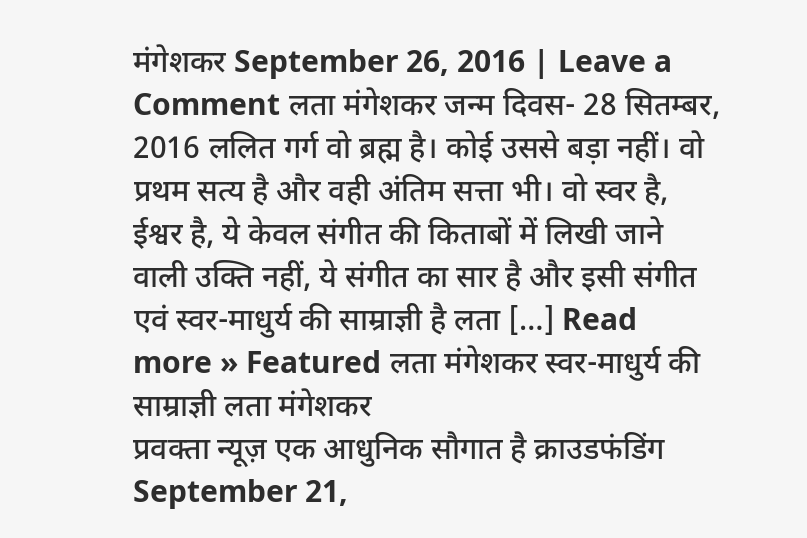मंगेशकर September 26, 2016 | Leave a Comment लता मंगेशकर जन्म दिवस- 28 सितम्बर, 2016 ललित गर्ग वो ब्रह्म है। कोई उससे बड़ा नहीं। वो प्रथम सत्य है और वही अंतिम सत्ता भी। वो स्वर है, ईश्वर है, ये केवल संगीत की किताबों में लिखी जाने वाली उक्ति नहीं, ये संगीत का सार है और इसी संगीत एवं स्वर-माधुर्य की साम्राज्ञी है लता […] Read more » Featured लता मंगेशकर स्वर-माधुर्य की साम्राज्ञी लता मंगेशकर
प्रवक्ता न्यूज़ एक आधुनिक सौगात है क्राउडफंडिंग September 21,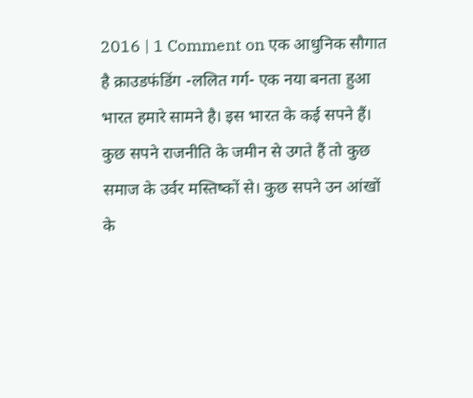2016 | 1 Comment on एक आधुनिक सौगात है क्राउडफंडिंग -ललित गर्ग- एक नया बनता हुआ भारत हमारे सामने है। इस भारत के कई सपने हैं। कुछ सपने राजनीति के जमीन से उगते हैं तो कुछ समाज के उर्वर मस्तिष्कों से। कुछ सपने उन आंखों के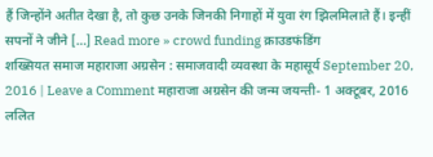हैं जिन्होंने अतीत देखा है, तो कुछ उनके जिनकी निगाहों में युवा रंग झिलमिलाते हैं। इन्हीं सपनों ने जीने […] Read more » crowd funding क्राउडफंडिंग
शख्सियत समाज महाराजा अग्रसेन : समाजवादी व्यवस्था के महासूर्य September 20, 2016 | Leave a Comment महाराजा अग्रसेन की जन्म जयन्ती- 1 अक्टूबर, 2016 ललित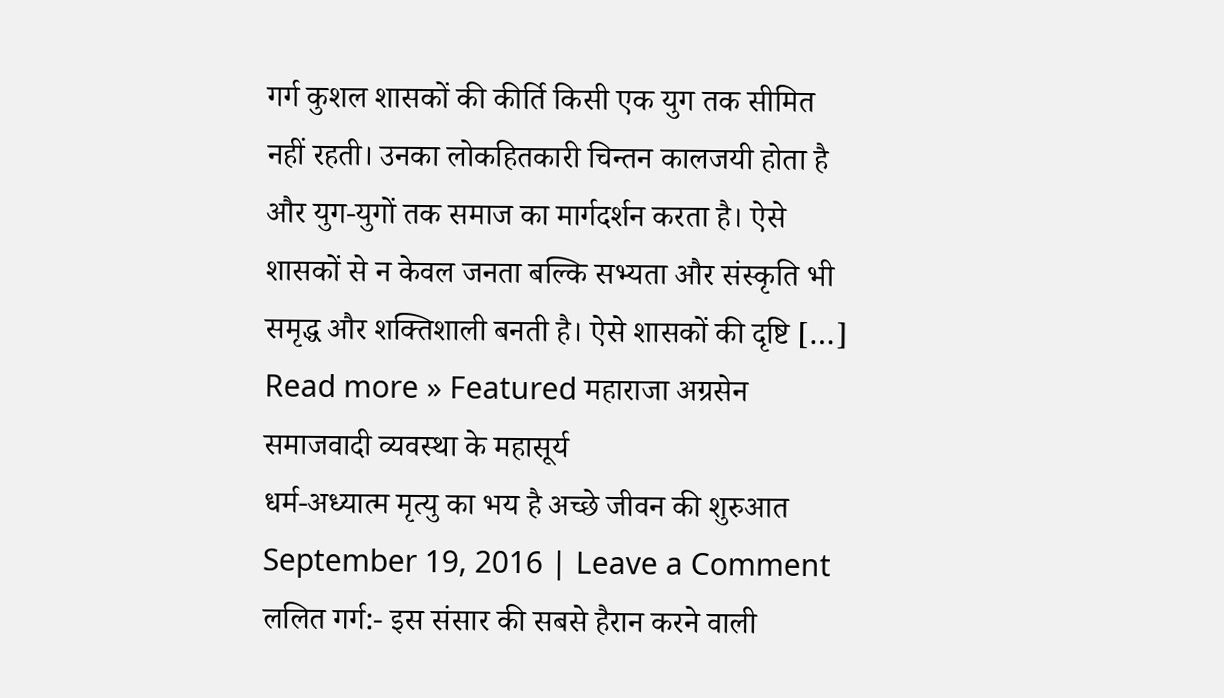गर्ग कुशल शासकों की कीर्ति किसी एक युग तक सीमित नहीं रहती। उनका लोकहितकारी चिन्तन कालजयी होता है और युग-युगों तक समाज का मार्गदर्शन करता है। ऐसे शासकों से न केवल जनता बल्कि सभ्यता और संस्कृति भी समृद्ध और शक्तिशाली बनती है। ऐसे शासकों की दृष्टि […] Read more » Featured महाराजा अग्रसेन समाजवादी व्यवस्था के महासूर्य
धर्म-अध्यात्म मृत्यु का भय है अच्छे जीवन की शुरुआत September 19, 2016 | Leave a Comment ललित गर्ग:- इस संसार की सबसे हैरान करने वाली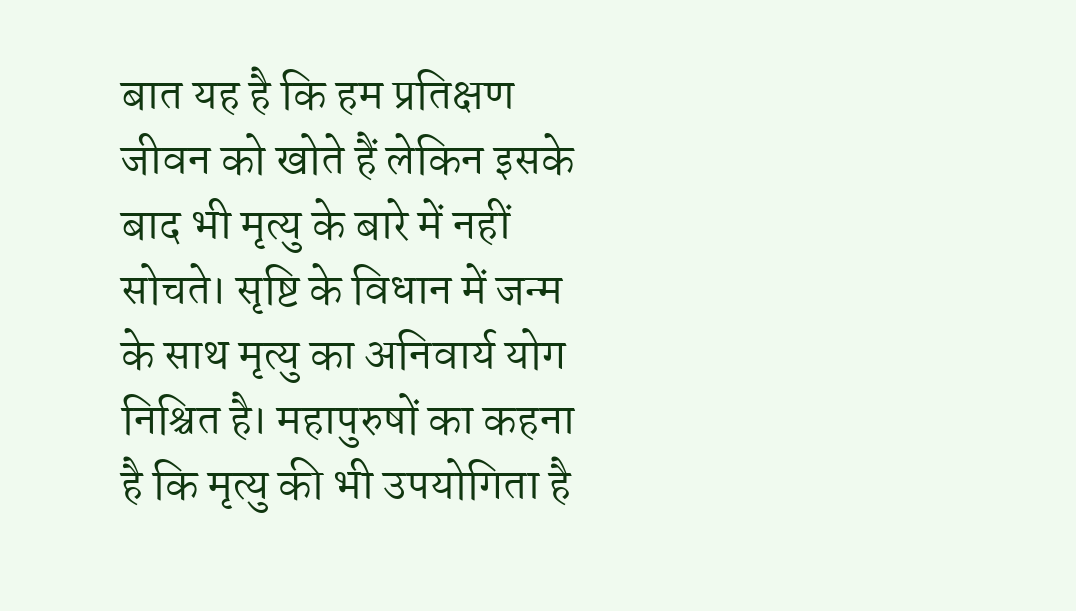बात यह है कि हम प्रतिक्षण जीवन को खोते हैं लेकिन इसके बाद भी मृत्यु के बारे में नहीं सोचते। सृष्टि के विधान में जन्म के साथ मृत्यु का अनिवार्य योग निश्चित है। महापुरुषों का कहना है कि मृत्यु की भी उपयोगिता है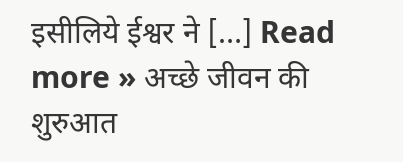इसीलिये ईश्वर ने […] Read more » अच्छे जीवन की शुरुआत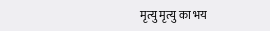मृत्यु मृत्यु का भय